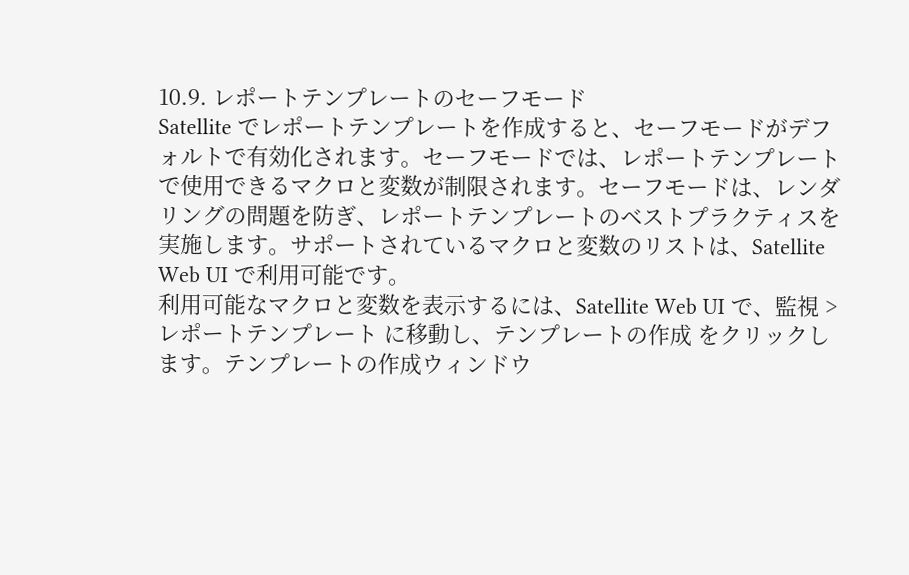10.9. レポートテンプレートのセーフモード
Satellite でレポートテンプレートを作成すると、セーフモードがデフォルトで有効化されます。セーフモードでは、レポートテンプレートで使用できるマクロと変数が制限されます。セーフモードは、レンダリングの問題を防ぎ、レポートテンプレートのベストプラクティスを実施します。サポートされているマクロと変数のリストは、Satellite Web UI で利用可能です。
利用可能なマクロと変数を表示するには、Satellite Web UI で、監視 > レポートテンプレート に移動し、テンプレートの作成 をクリックします。テンプレートの作成ウィンドウ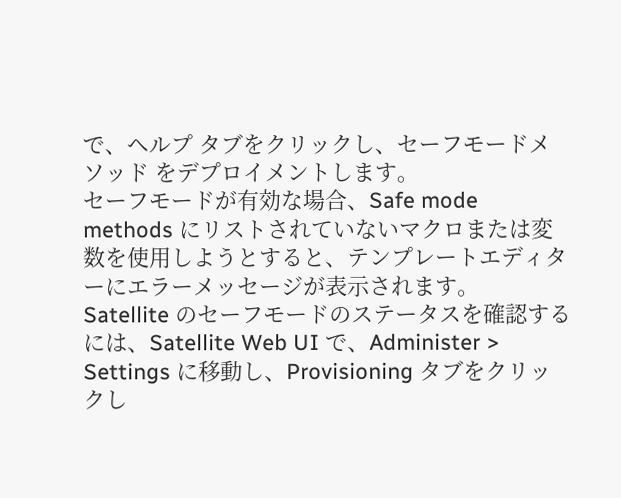で、ヘルプ タブをクリックし、セーフモードメソッド をデプロイメントします。
セーフモードが有効な場合、Safe mode methods にリストされていないマクロまたは変数を使用しようとすると、テンプレートエディターにエラーメッセージが表示されます。
Satellite のセーフモードのステータスを確認するには、Satellite Web UI で、Administer > Settings に移動し、Provisioning タブをクリックし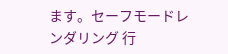ます。セーフモードレンダリング 行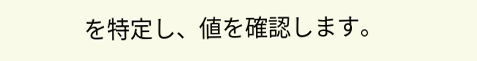を特定し、値を確認します。